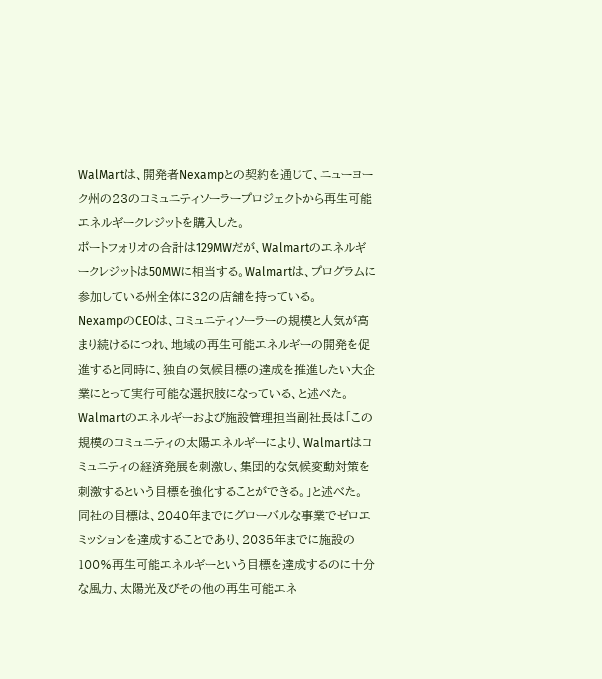WalMartは、開発者Nexampとの契約を通じて、ニューヨーク州の23のコミュニティソーラープロジェクトから再生可能エネルギークレジットを購入した。
ポートフォリオの合計は129MWだが、Walmartのエネルギークレジットは50MWに相当する。Walmartは、プログラムに参加している州全体に32の店舗を持っている。
NexampのCEOは、コミュニティソーラーの規模と人気が高まり続けるにつれ、地域の再生可能エネルギーの開発を促進すると同時に、独自の気候目標の達成を推進したい大企業にとって実行可能な選択肢になっている、と述べた。
Walmartのエネルギーおよび施設管理担当副社長は「この規模のコミュニティの太陽エネルギーにより、Walmartはコミュニティの経済発展を刺激し、集団的な気候変動対策を刺激するという目標を強化することができる。」と述べた。
同社の目標は、2040年までにグローバルな事業でゼロエミッションを達成することであり、2035年までに施設の100%再生可能エネルギーという目標を達成するのに十分な風力、太陽光及びその他の再生可能エネ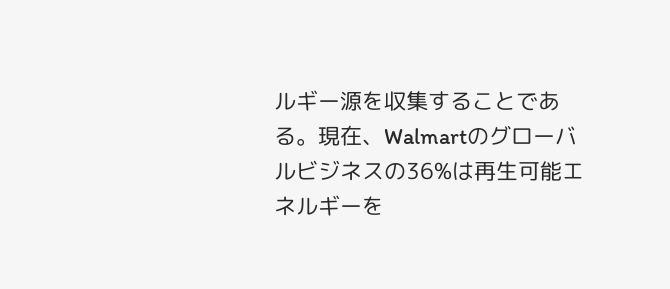ルギー源を収集することである。現在、Walmartのグローバルビジネスの36%は再生可能エネルギーを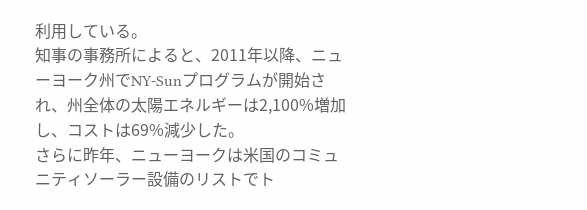利用している。
知事の事務所によると、2011年以降、ニューヨーク州でNY-Sunプログラムが開始され、州全体の太陽エネルギーは2,100%増加し、コストは69%減少した。
さらに昨年、ニューヨークは米国のコミュニティソーラー設備のリストでト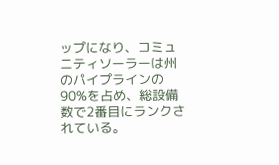ップになり、コミュニティソーラーは州のパイプラインの90%を占め、総設備数で2番目にランクされている。